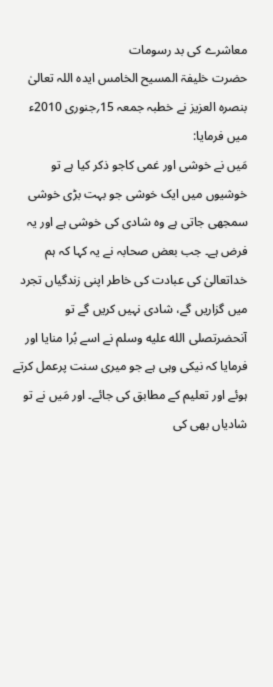معاشرے کی بد رسومات
حضرت خلیفۃ المسیح الخامس ایدہ اللہ تعالیٰ بنصرہ العزیز نے خطبہ جمعہ 15؍جنوری 2010ء میں فرمایا:
مَیں نے خوشی اور غمی کاجو ذکر کیا ہے تو خوشیوں میں ایک خوشی جو بہت بڑی خوشی سمجھی جاتی ہے وہ شادی کی خوشی ہے اور یہ فرض ہے۔ جب بعض صحابہ نے یہ کہا کہ ہم خداتعالیٰ کی عبادت کی خاطر اپنی زندگیاں تجرد میں گزاریں گے، شادی نہیں کریں گے تو آنحضرتصلى الله عليه وسلم نے اسے بُرا منایا اور فرمایا کہ نیکی وہی ہے جو میری سنت پرعمل کرتے ہوئے اور تعلیم کے مطابق کی جائے۔ اور مَیں نے تو شادیاں بھی کی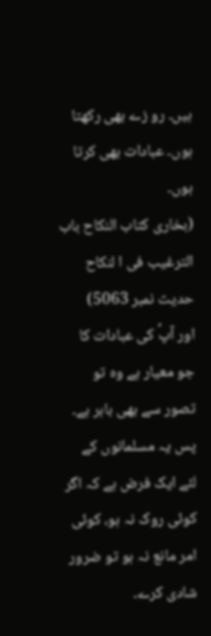ہیں۔ رو زے بھی رکھتا ہوں۔ عبادات بھی کرتا ہوں۔
(بخاری کتاب النکاح باب الترغیب فی ا لنکاح حدیث نمبر 5063)
اور آپؐ کی عبادات کا جو معیار ہے وہ تو تصور سے بھی باہر ہے۔ پس یہ مسلمانوں کے لئے ایک فرض ہے کہ اگر کوئی روک نہ ہو، کوئی امر مانع نہ ہو تو ضرور شادی کرے۔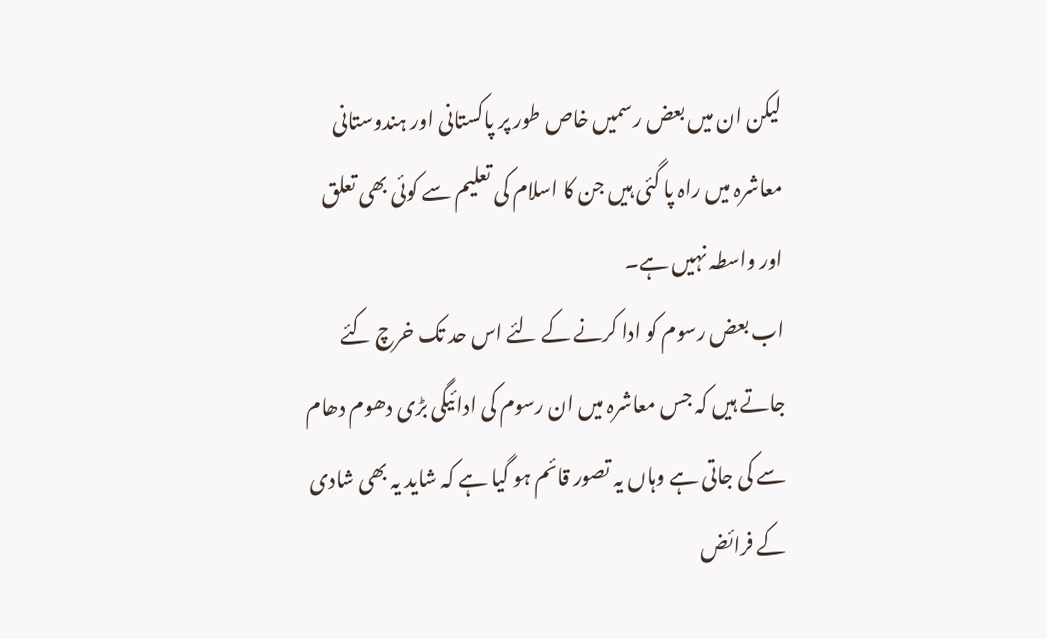لیکن ان میں بعض رسمیں خاص طور پر پاکستانی اور ہندوستانی معاشرہ میں راہ پا گئی ہیں جن کا اسلام کی تعلیم سے کوئی بھی تعلق اور واسطہ نہیں ہے۔
اب بعض رسوم کو ادا کرنے کے لئے اس حد تک خرچ کئے جاتے ہیں کہ جس معاشرہ میں ان رسوم کی ادائیگی بڑی دھوم دھام سے کی جاتی ہے وہاں یہ تصور قائم ہو گیا ہے کہ شاید یہ بھی شادی کے فرائض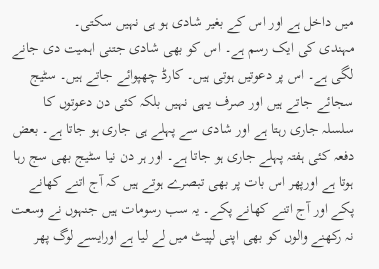میں داخل ہے اور اس کے بغیر شادی ہو ہی نہیں سکتی۔
مہندی کی ایک رسم ہے۔ اس کو بھی شادی جتنی اہمیت دی جانے لگی ہے۔ اس پر دعوتیں ہوتی ہیں۔ کارڈ چھپوائے جاتے ہیں۔ سٹیج سجائے جاتے ہیں اور صرف یہی نہیں بلکہ کئی دن دعوتوں کا سلسلہ جاری رہتا ہے اور شادی سے پہلے ہی جاری ہو جاتا ہے۔ بعض دفعہ کئی ہفتہ پہلے جاری ہو جاتا ہے۔ اور ہر دن نیا سٹیج بھی سج رہا ہوتا ہے اورپھر اس بات پر بھی تبصرے ہوتے ہیں کہ آج اتنے کھانے پکے اور آج اتنے کھانے پکے۔ یہ سب رسومات ہیں جنہوں نے وسعت نہ رکھنے والوں کو بھی اپنی لپیٹ میں لے لیا ہے اورایسے لوگ پھر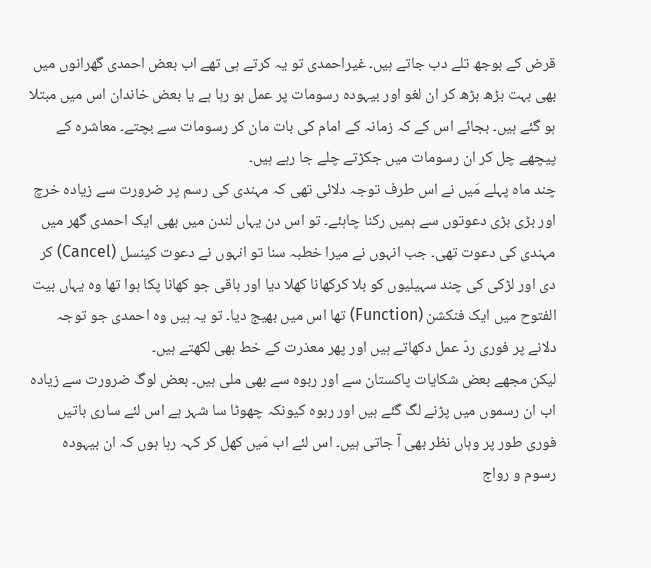قرض کے بوجھ تلے دب جاتے ہیں۔ غیراحمدی تو یہ کرتے ہی تھے اب بعض احمدی گھرانوں میں بھی بہت بڑھ بڑھ کر ان لغو اور بیہودہ رسومات پر عمل ہو رہا ہے یا بعض خاندان اس میں مبتلا ہو گئے ہیں۔ بجائے اس کے کہ زمانہ کے امام کی بات مان کر رسومات سے بچتے۔ معاشرہ کے پیچھے چل کر ان رسومات میں جکڑتے چلے جا رہے ہیں۔
چند ماہ پہلے مَیں نے اس طرف توجہ دلائی تھی کہ مہندی کی رسم پر ضرورت سے زیادہ خرچ اور بڑی بڑی دعوتوں سے ہمیں رکنا چاہئے۔ تو اس دن یہاں لندن میں بھی ایک احمدی گھر میں مہندی کی دعوت تھی۔ جب انہوں نے میرا خطبہ سنا تو انہوں نے دعوت کینسل (Cancel) کر دی اور لڑکی کی چند سہیلیوں کو بلا کرکھانا کھلا دیا اور باقی جو کھانا پکا ہوا تھا وہ یہاں بیت الفتوح میں ایک فنکشن (Function) تھا اس میں بھیج دیا۔ تو یہ ہیں وہ احمدی جو توجہ دلانے پر فوری ردّ عمل دکھاتے ہیں اور پھر معذرت کے خط بھی لکھتے ہیں۔
لیکن مجھے بعض شکایات پاکستان سے اور ربوہ سے بھی ملی ہیں۔ بعض لوگ ضرورت سے زیادہ اب ان رسموں میں پڑنے لگ گئے ہیں اور ربوہ کیونکہ چھوٹا سا شہر ہے اس لئے ساری باتیں فوری طور پر وہاں نظر بھی آ جاتی ہیں۔ اس لئے اب مَیں کھل کر کہہ رہا ہوں کہ ان بیہودہ رسوم و رواج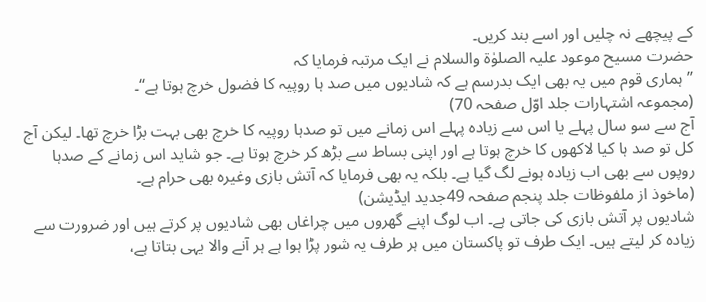کے پیچھے نہ چلیں اور اسے بند کریں۔
حضرت مسیح موعود علیہ الصلوٰة والسلام نے ایک مرتبہ فرمایا کہ
’’ہماری قوم میں یہ بھی ایک بدرسم ہے کہ شادیوں میں صد ہا روپیہ کا فضول خرچ ہوتا ہے‘‘۔
(مجموعہ اشتہارات جلد اوّل صفحہ 70)
آج سے سو سال پہلے یا اس سے زیادہ پہلے اس زمانے میں تو صدہا روپیہ کا خرچ بھی بہت بڑا خرچ تھا۔ لیکن آج کل تو صد ہا کیا لاکھوں کا خرچ ہوتا ہے اور اپنی بساط سے بڑھ کر خرچ ہوتا ہے۔ جو شاید اس زمانے کے صدہا روپوں سے بھی اب زیادہ ہونے لگ گیا ہے۔ بلکہ یہ بھی فرمایا کہ آتش بازی وغیرہ بھی حرام ہے۔
(ماخوذ از ملفوظات جلد پنجم صفحہ 49جدید ایڈیشن)
شادیوں پر آتش بازی کی جاتی ہے۔ اب لوگ اپنے گھروں میں چراغاں بھی شادیوں پر کرتے ہیں اور ضرورت سے زیادہ کر لیتے ہیں۔ ایک طرف تو پاکستان میں ہر طرف یہ شور پڑا ہوا ہے ہر آنے والا یہی بتاتا ہے،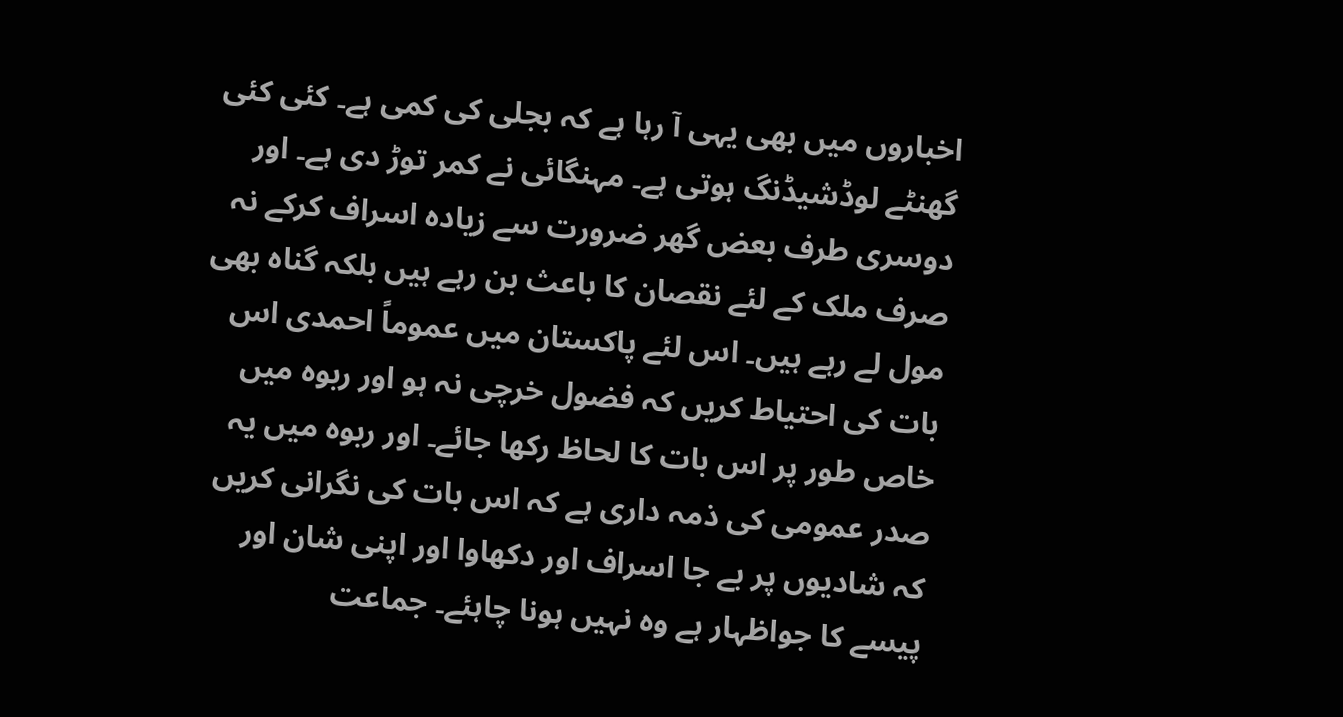اخباروں میں بھی یہی آ رہا ہے کہ بجلی کی کمی ہے۔ کئی کئی گھنٹے لوڈشیڈنگ ہوتی ہے۔ مہنگائی نے کمر توڑ دی ہے۔ اور دوسری طرف بعض گھر ضرورت سے زیادہ اسراف کرکے نہ صرف ملک کے لئے نقصان کا باعث بن رہے ہیں بلکہ گناہ بھی مول لے رہے ہیں۔ اس لئے پاکستان میں عموماً احمدی اس بات کی احتیاط کریں کہ فضول خرچی نہ ہو اور ربوہ میں خاص طور پر اس بات کا لحاظ رکھا جائے۔ اور ربوہ میں یہ صدر عمومی کی ذمہ داری ہے کہ اس بات کی نگرانی کریں کہ شادیوں پر بے جا اسراف اور دکھاوا اور اپنی شان اور پیسے کا جواظہار ہے وہ نہیں ہونا چاہئے۔ جماعت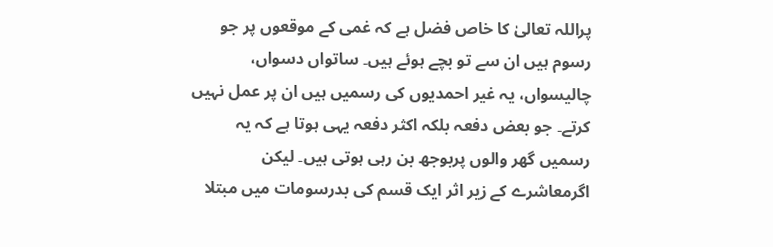پراللہ تعالیٰ کا خاص فضل ہے کہ غمی کے موقعوں پر جو رسوم ہیں ان سے تو بچے ہوئے ہیں۔ ساتواں دسواں، چالیسواں، یہ غیر احمدیوں کی رسمیں ہیں ان پر عمل نہیں کرتے۔ جو بعض دفعہ بلکہ اکثر دفعہ یہی ہوتا ہے کہ یہ رسمیں گھر والوں پربوجھ بن رہی ہوتی ہیں۔ لیکن اگرمعاشرے کے زیر اثر ایک قسم کی بدرسومات میں مبتلا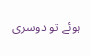ہوئے تو دوسری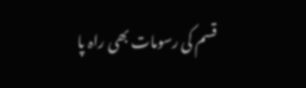قسم کی رسومات بھی راہ پا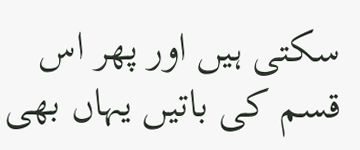سکتی ہیں اور پھر اس قسم کی باتیں یہاں بھی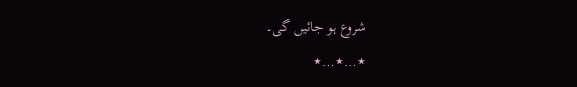شروع ہو جائیں گی۔
٭…٭…٭